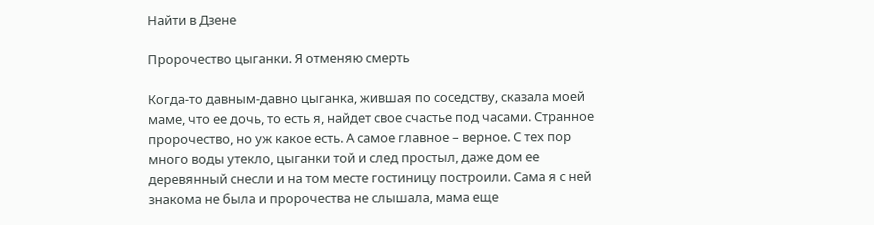Найти в Дзене

Пророчество цыганки. Я отменяю смерть

Когда-то давным-давно цыганка, жившая по соседству, сказала моей маме, что ее дочь, то есть я, найдет свое счастье под часами. Странное пророчество, но уж какое есть. А самое главное – верное. С тех пор много воды утекло, цыганки той и след простыл, даже дом ее деревянный снесли и на том месте гостиницу построили. Сама я с ней знакома не была и пророчества не слышала, мама еще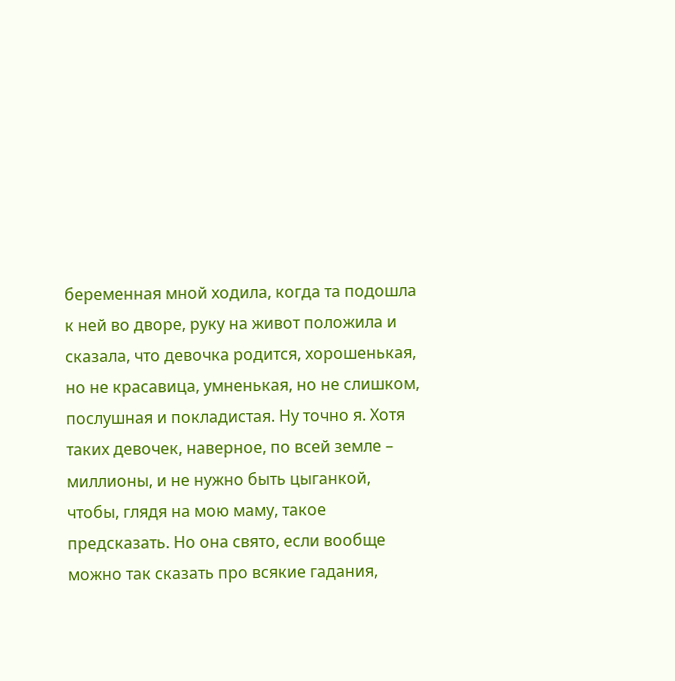беременная мной ходила, когда та подошла к ней во дворе, руку на живот положила и сказала, что девочка родится, хорошенькая, но не красавица, умненькая, но не слишком, послушная и покладистая. Ну точно я. Хотя таких девочек, наверное, по всей земле – миллионы, и не нужно быть цыганкой, чтобы, глядя на мою маму, такое предсказать. Но она свято, если вообще можно так сказать про всякие гадания,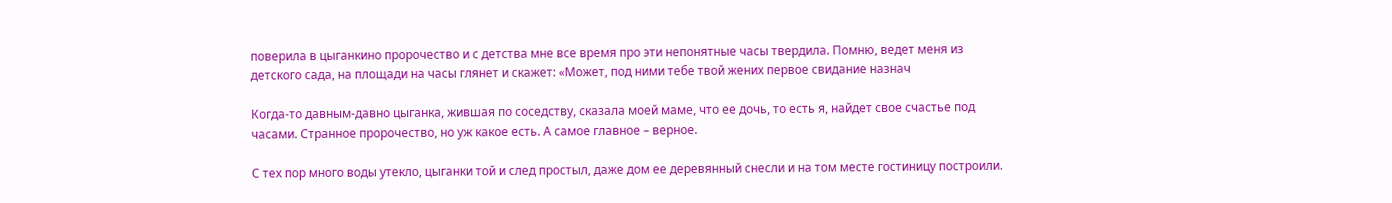поверила в цыганкино пророчество и с детства мне все время про эти непонятные часы твердила. Помню, ведет меня из детского сада, на площади на часы глянет и скажет: «Может, под ними тебе твой жених первое свидание назнач

Когда-то давным-давно цыганка, жившая по соседству, сказала моей маме, что ее дочь, то есть я, найдет свое счастье под часами. Странное пророчество, но уж какое есть. А самое главное – верное.

С тех пор много воды утекло, цыганки той и след простыл, даже дом ее деревянный снесли и на том месте гостиницу построили.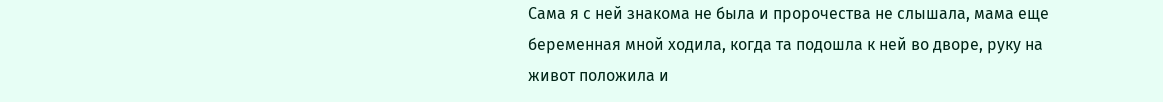Сама я с ней знакома не была и пророчества не слышала, мама еще беременная мной ходила, когда та подошла к ней во дворе, руку на живот положила и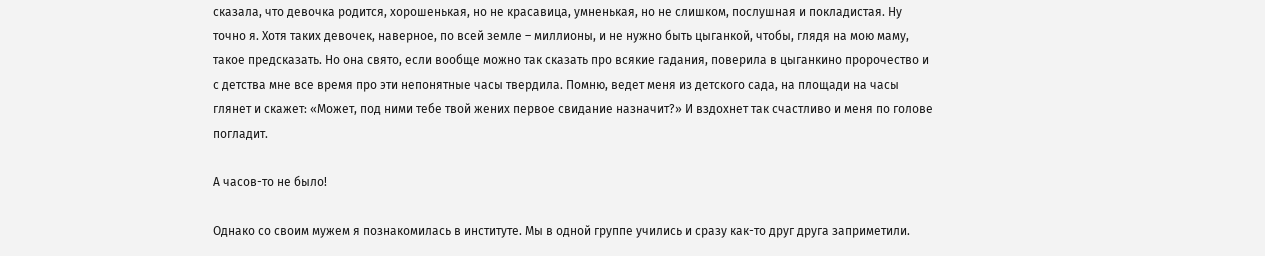сказала, что девочка родится, хорошенькая, но не красавица, умненькая, но не слишком, послушная и покладистая. Ну точно я. Хотя таких девочек, наверное, по всей земле – миллионы, и не нужно быть цыганкой, чтобы, глядя на мою маму, такое предсказать. Но она свято, если вообще можно так сказать про всякие гадания, поверила в цыганкино пророчество и с детства мне все время про эти непонятные часы твердила. Помню, ведет меня из детского сада, на площади на часы глянет и скажет: «Может, под ними тебе твой жених первое свидание назначит?» И вздохнет так счастливо и меня по голове погладит.

А часов-то не было!

Однако со своим мужем я познакомилась в институте. Мы в одной группе учились и сразу как-то друг друга заприметили.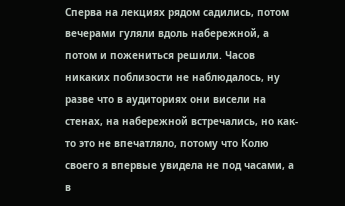Сперва на лекциях рядом садились, потом вечерами гуляли вдоль набережной, а потом и пожениться решили. Часов никаких поблизости не наблюдалось, ну разве что в аудиториях они висели на стенах, на набережной встречались, но как-то это не впечатляло, потому что Колю своего я впервые увидела не под часами, а в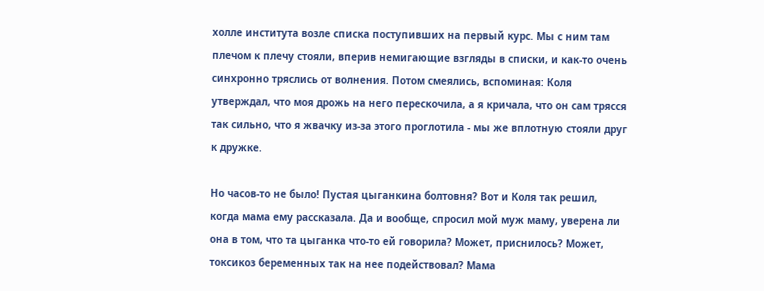холле института возле списка поступивших на первый курс. Мы с ним там плечом к плечу стояли, вперив немигающие взгляды в списки, и как-то очень синхронно тряслись от волнения. Потом смеялись, вспоминая: Коля утверждал, что моя дрожь на него перескочила, а я кричала, что он сам трясся так сильно, что я жвачку из-за этого проглотила - мы же вплотную стояли друг к дружке.

Но часов-то не было! Пустая цыганкина болтовня? Вот и Коля так решил, когда мама ему рассказала. Да и вообще, спросил мой муж маму, уверена ли она в том, что та цыганка что-то ей говорила? Может, приснилось? Может, токсикоз беременных так на нее подействовал? Мама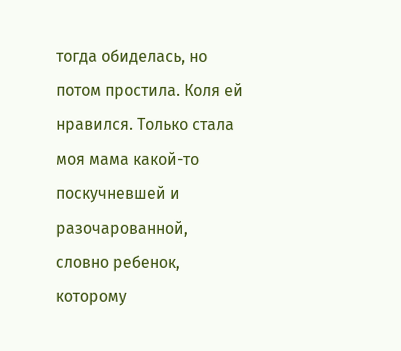тогда обиделась, но потом простила. Коля ей нравился. Только стала моя мама какой-то поскучневшей и разочарованной, словно ребенок, которому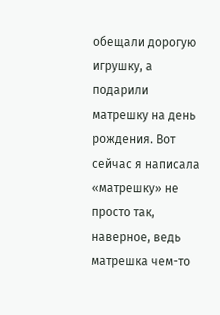обещали дорогую игрушку, а подарили матрешку на день рождения. Вот сейчас я написала «матрешку» не просто так, наверное, ведь матрешка чем-то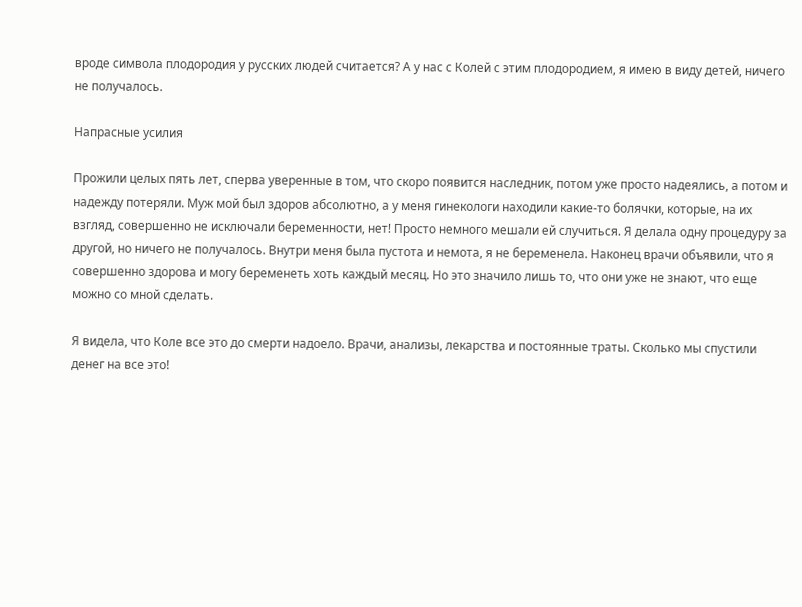вроде символа плодородия у русских людей считается? А у нас с Колей с этим плодородием, я имею в виду детей, ничего не получалось.

Напрасные усилия

Прожили целых пять лет, сперва уверенные в том, что скоро появится наследник, потом уже просто надеялись, а потом и надежду потеряли. Муж мой был здоров абсолютно, а у меня гинекологи находили какие-то болячки, которые, на их взгляд, совершенно не исключали беременности, нет! Просто немного мешали ей случиться. Я делала одну процедуру за другой, но ничего не получалось. Внутри меня была пустота и немота, я не беременела. Наконец врачи объявили, что я совершенно здорова и могу беременеть хоть каждый месяц. Но это значило лишь то, что они уже не знают, что еще можно со мной сделать.

Я видела, что Коле все это до смерти надоело. Врачи, анализы, лекарства и постоянные траты. Сколько мы спустили денег на все это!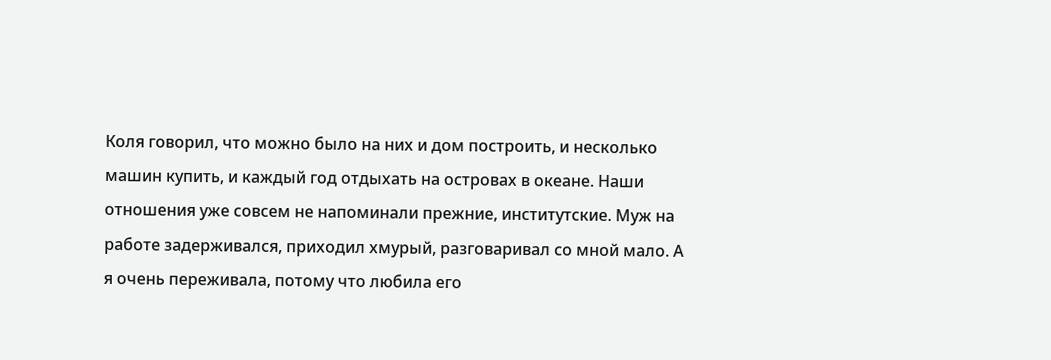Коля говорил, что можно было на них и дом построить, и несколько машин купить, и каждый год отдыхать на островах в океане. Наши отношения уже совсем не напоминали прежние, институтские. Муж на работе задерживался, приходил хмурый, разговаривал со мной мало. А я очень переживала, потому что любила его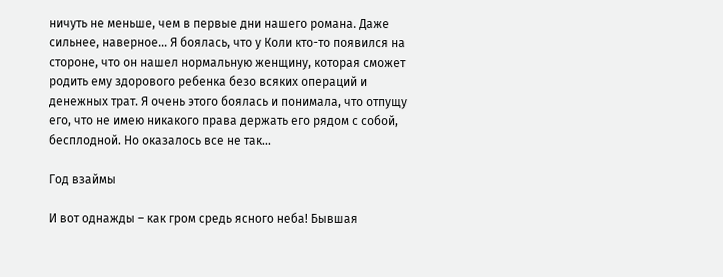ничуть не меньше, чем в первые дни нашего романа. Даже сильнее, наверное... Я боялась, что у Коли кто-то появился на стороне, что он нашел нормальную женщину, которая сможет родить ему здорового ребенка безо всяких операций и денежных трат. Я очень этого боялась и понимала, что отпущу его, что не имею никакого права держать его рядом с собой, бесплодной. Но оказалось все не так...

Год взаймы

И вот однажды – как гром средь ясного неба! Бывшая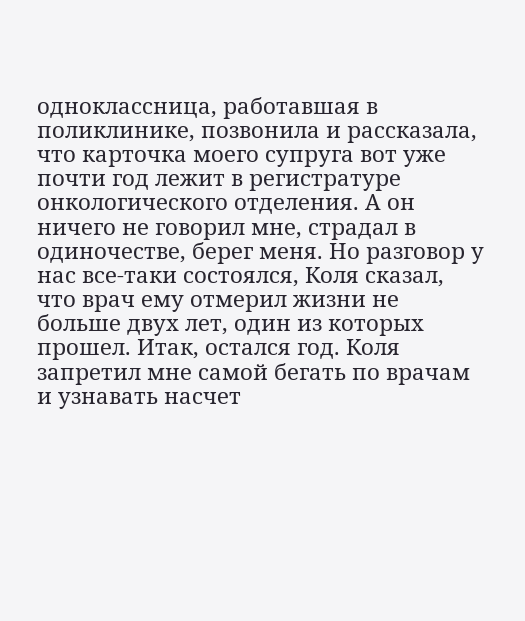одноклассница, работавшая в поликлинике, позвонила и рассказала, что карточка моего супруга вот уже почти год лежит в регистратуре онкологического отделения. А он ничего не говорил мне, страдал в одиночестве, берег меня. Но разговор у нас все-таки состоялся, Коля сказал, что врач ему отмерил жизни не больше двух лет, один из которых прошел. Итак, остался год. Коля запретил мне самой бегать по врачам и узнавать насчет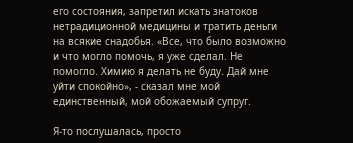его состояния, запретил искать знатоков нетрадиционной медицины и тратить деньги на всякие снадобья. «Все, что было возможно и что могло помочь, я уже сделал. Не помогло. Химию я делать не буду. Дай мне уйти спокойно», - сказал мне мой единственный, мой обожаемый супруг.

Я-то послушалась, просто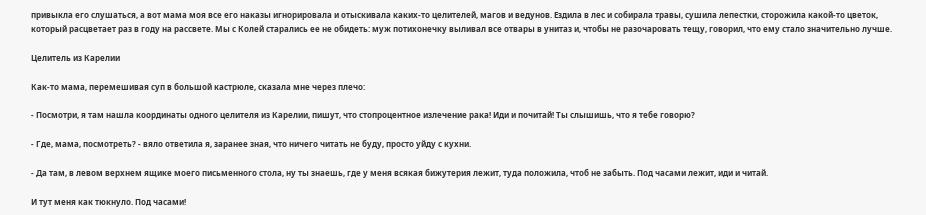привыкла его слушаться, а вот мама моя все его наказы игнорировала и отыскивала каких-то целителей, магов и ведунов. Ездила в лес и собирала травы, сушила лепестки, сторожила какой-то цветок, который расцветает раз в году на рассвете. Мы с Колей старались ее не обидеть: муж потихонечку выливал все отвары в унитаз и, чтобы не разочаровать тещу, говорил, что ему стало значительно лучше.

Целитель из Карелии

Как-то мама, перемешивая суп в большой кастрюле, сказала мне через плечо:

- Посмотри, я там нашла координаты одного целителя из Карелии, пишут, что стопроцентное излечение рака! Иди и почитай! Ты слышишь, что я тебе говорю?

- Где, мама, посмотреть? - вяло ответила я, заранее зная, что ничего читать не буду, просто уйду с кухни.

- Да там, в левом верхнем ящике моего письменного стола, ну ты знаешь, где у меня всякая бижутерия лежит, туда положила, чтоб не забыть. Под часами лежит, иди и читай.

И тут меня как тюкнуло. Под часами!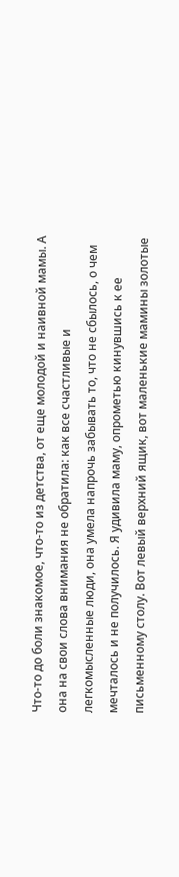Что-то до боли знакомое, что-то из детства, от еще молодой и наивной мамы. А она на свои слова внимания не обратила: как все счастливые и легкомысленные люди, она умела напрочь забывать то, что не сбылось, о чем мечталось и не получилось. Я удивила маму, опрометью кинувшись к ее письменному столу. Вот левый верхний ящик, вот маленькие мамины золотые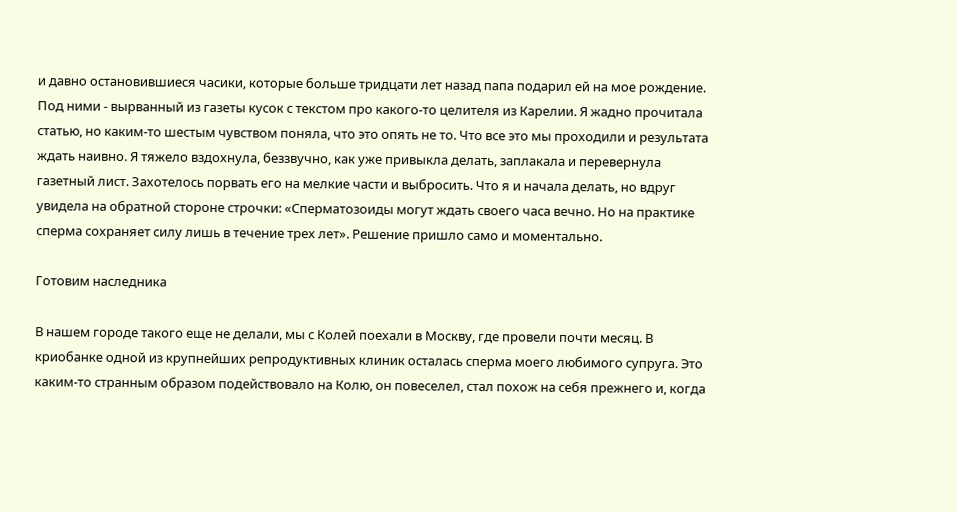и давно остановившиеся часики, которые больше тридцати лет назад папа подарил ей на мое рождение. Под ними - вырванный из газеты кусок с текстом про какого-то целителя из Карелии. Я жадно прочитала статью, но каким-то шестым чувством поняла, что это опять не то. Что все это мы проходили и результата ждать наивно. Я тяжело вздохнула, беззвучно, как уже привыкла делать, заплакала и перевернула газетный лист. Захотелось порвать его на мелкие части и выбросить. Что я и начала делать, но вдруг увидела на обратной стороне строчки: «Сперматозоиды могут ждать своего часа вечно. Но на практике сперма сохраняет силу лишь в течение трех лет». Решение пришло само и моментально.

Готовим наследника

В нашем городе такого еще не делали, мы с Колей поехали в Москву, где провели почти месяц. В криобанке одной из крупнейших репродуктивных клиник осталась сперма моего любимого супруга. Это каким-то странным образом подействовало на Колю, он повеселел, стал похож на себя прежнего и, когда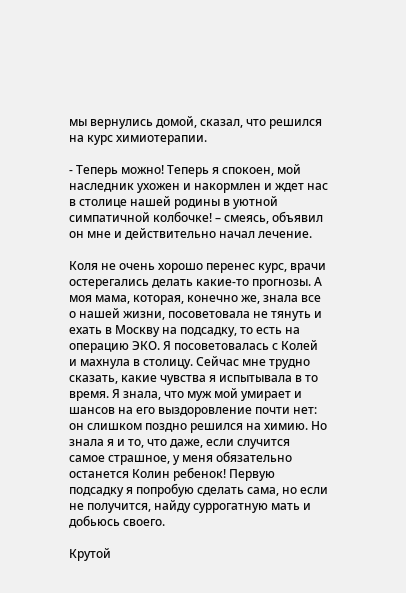мы вернулись домой, сказал, что решился на курс химиотерапии.

- Теперь можно! Теперь я спокоен, мой наследник ухожен и накормлен и ждет нас в столице нашей родины в уютной симпатичной колбочке! – смеясь, объявил он мне и действительно начал лечение.

Коля не очень хорошо перенес курс, врачи остерегались делать какие-то прогнозы. А моя мама, которая, конечно же, знала все о нашей жизни, посоветовала не тянуть и ехать в Москву на подсадку, то есть на операцию ЭКО. Я посоветовалась с Колей и махнула в столицу. Сейчас мне трудно сказать, какие чувства я испытывала в то время. Я знала, что муж мой умирает и шансов на его выздоровление почти нет: он слишком поздно решился на химию. Но знала я и то, что даже, если случится самое страшное, у меня обязательно останется Колин ребенок! Первую подсадку я попробую сделать сама, но если не получится, найду суррогатную мать и добьюсь своего.

Крутой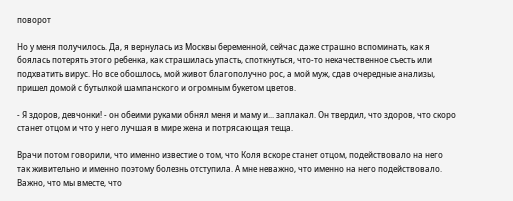поворот

Но у меня получилось. Да, я вернулась из Москвы беременной, сейчас даже страшно вспоминать, как я боялась потерять этого ребенка, как страшилась упасть, споткнуться, что-то некачественное съесть или подхватить вирус. Но все обошлось, мой живот благополучно рос, а мой муж, сдав очередные анализы, пришел домой с бутылкой шампанского и огромным букетом цветов.

- Я здоров, девчонки! - он обеими руками обнял меня и маму и... заплакал. Он твердил, что здоров, что скоро станет отцом и что у него лучшая в мире жена и потрясающая теща.

Врачи потом говорили, что именно известие о том, что Коля вскоре станет отцом, подействовало на него так живительно и именно поэтому болезнь отступила. А мне неважно, что именно на него подействовало. Важно, что мы вместе, что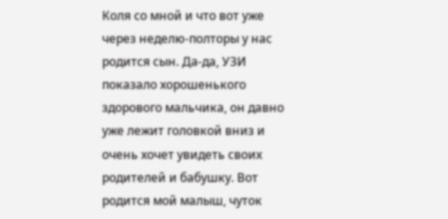Коля со мной и что вот уже через неделю-полторы у нас родится сын. Да-да, УЗИ показало хорошенького здорового мальчика, он давно уже лежит головкой вниз и очень хочет увидеть своих родителей и бабушку. Вот родится мой малыш, чуток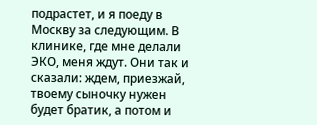подрастет, и я поеду в Москву за следующим. В клинике, где мне делали ЭКО, меня ждут. Они так и сказали: ждем, приезжай, твоему сыночку нужен будет братик, а потом и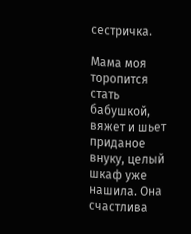сестричка.

Мама моя торопится стать бабушкой, вяжет и шьет приданое внуку, целый шкаф уже нашила. Она счастлива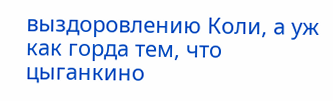выздоровлению Коли, а уж как горда тем, что цыганкино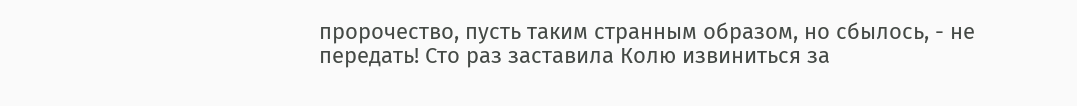пророчество, пусть таким странным образом, но сбылось, - не передать! Сто раз заставила Колю извиниться за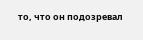то, что он подозревал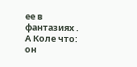ее в фантазиях . А Коле что: он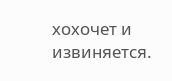хохочет и извиняется.